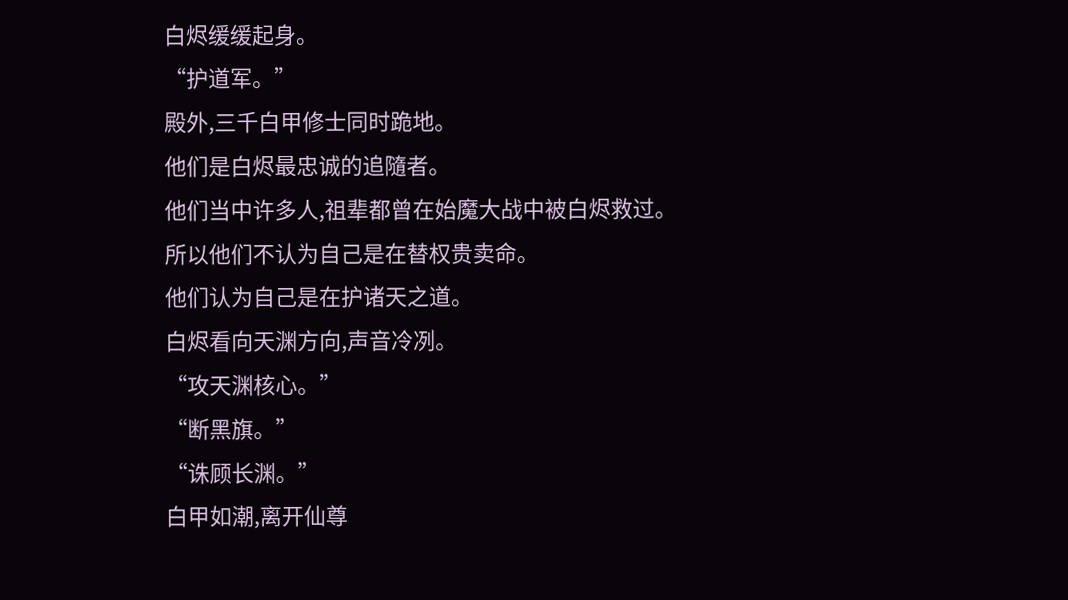白烬缓缓起身。
“护道军。”
殿外,三千白甲修士同时跪地。
他们是白烬最忠诚的追隨者。
他们当中许多人,祖辈都曾在始魔大战中被白烬救过。
所以他们不认为自己是在替权贵卖命。
他们认为自己是在护诸天之道。
白烬看向天渊方向,声音冷冽。
“攻天渊核心。”
“断黑旗。”
“诛顾长渊。”
白甲如潮,离开仙尊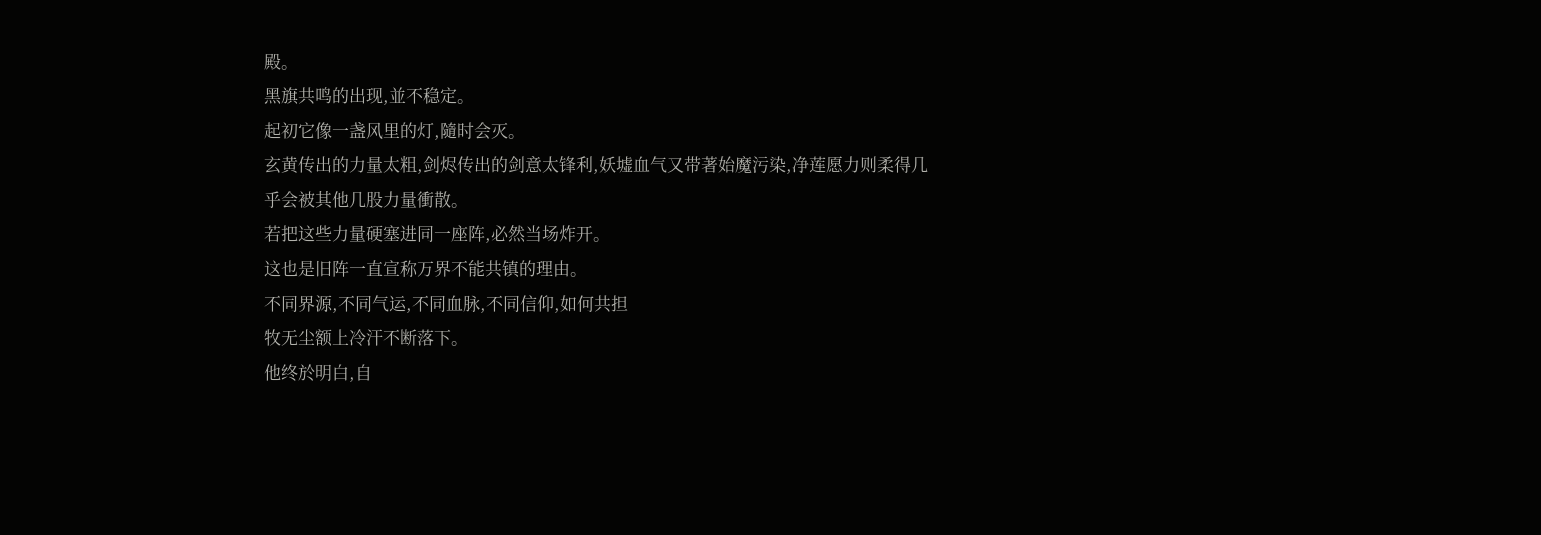殿。
黑旗共鸣的出现,並不稳定。
起初它像一盏风里的灯,隨时会灭。
玄黄传出的力量太粗,剑烬传出的剑意太锋利,妖墟血气又带著始魔污染,净莲愿力则柔得几乎会被其他几股力量衝散。
若把这些力量硬塞进同一座阵,必然当场炸开。
这也是旧阵一直宣称万界不能共镇的理由。
不同界源,不同气运,不同血脉,不同信仰,如何共担
牧无尘额上冷汗不断落下。
他终於明白,自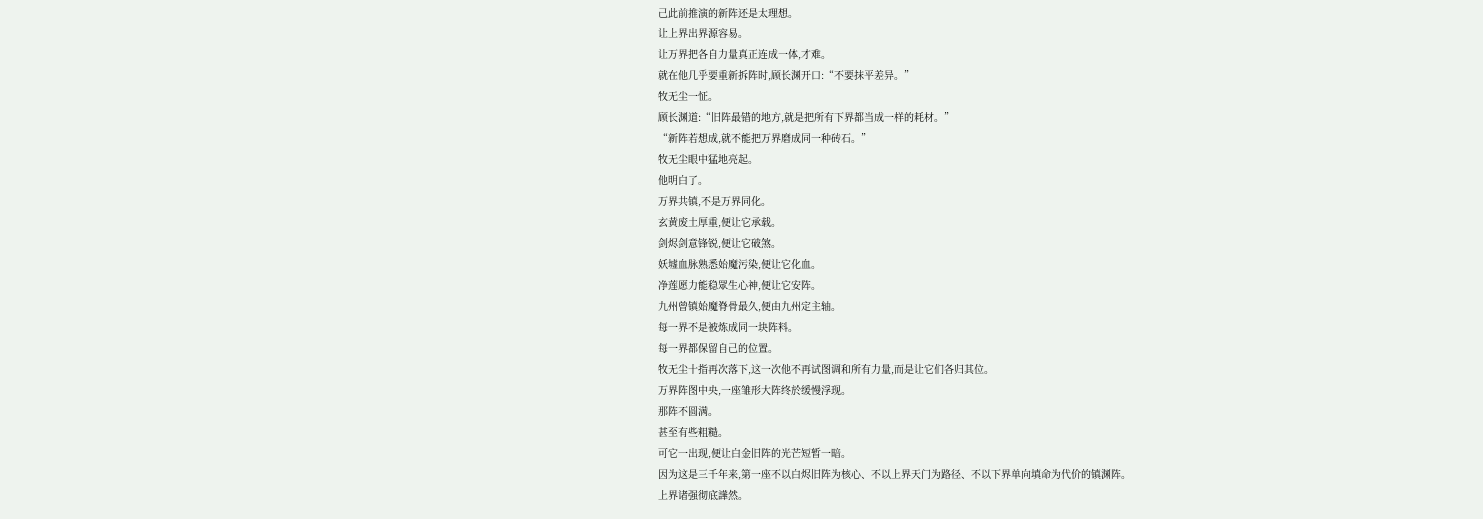己此前推演的新阵还是太理想。
让上界出界源容易。
让万界把各自力量真正连成一体,才难。
就在他几乎要重新拆阵时,顾长渊开口:“不要抹平差异。”
牧无尘一怔。
顾长渊道:“旧阵最错的地方,就是把所有下界都当成一样的耗材。”
“新阵若想成,就不能把万界磨成同一种砖石。”
牧无尘眼中猛地亮起。
他明白了。
万界共镇,不是万界同化。
玄黄废土厚重,便让它承载。
剑烬剑意锋锐,便让它破煞。
妖墟血脉熟悉始魔污染,便让它化血。
净莲愿力能稳眾生心神,便让它安阵。
九州曾镇始魔脊骨最久,便由九州定主轴。
每一界不是被炼成同一块阵料。
每一界都保留自己的位置。
牧无尘十指再次落下,这一次他不再试图调和所有力量,而是让它们各归其位。
万界阵图中央,一座雏形大阵终於缓慢浮现。
那阵不圆满。
甚至有些粗糙。
可它一出现,便让白金旧阵的光芒短暂一暗。
因为这是三千年来,第一座不以白烬旧阵为核心、不以上界天门为路径、不以下界单向填命为代价的镇渊阵。
上界诸强彻底譁然。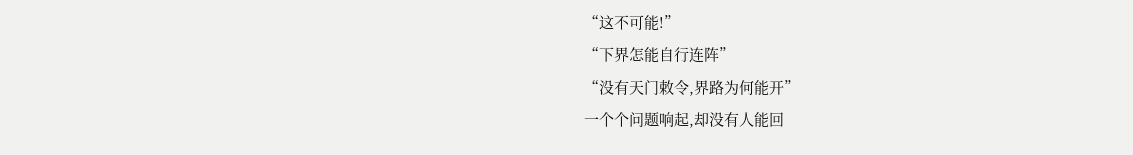“这不可能!”
“下界怎能自行连阵”
“没有天门敕令,界路为何能开”
一个个问题响起,却没有人能回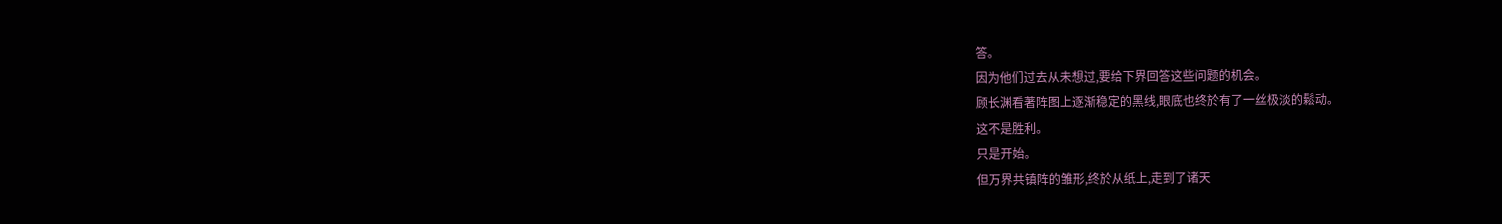答。
因为他们过去从未想过,要给下界回答这些问题的机会。
顾长渊看著阵图上逐渐稳定的黑线,眼底也终於有了一丝极淡的鬆动。
这不是胜利。
只是开始。
但万界共镇阵的雏形,终於从纸上,走到了诸天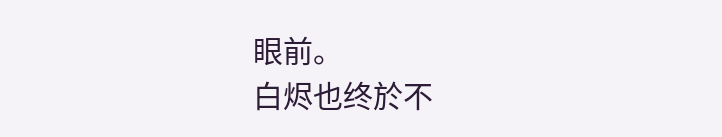眼前。
白烬也终於不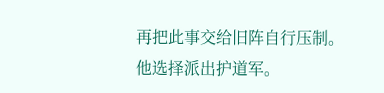再把此事交给旧阵自行压制。
他选择派出护道军。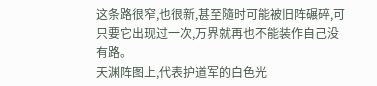这条路很窄,也很新,甚至隨时可能被旧阵碾碎,可只要它出现过一次,万界就再也不能装作自己没有路。
天渊阵图上,代表护道军的白色光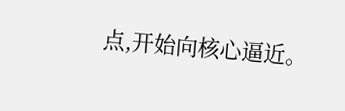点,开始向核心逼近。